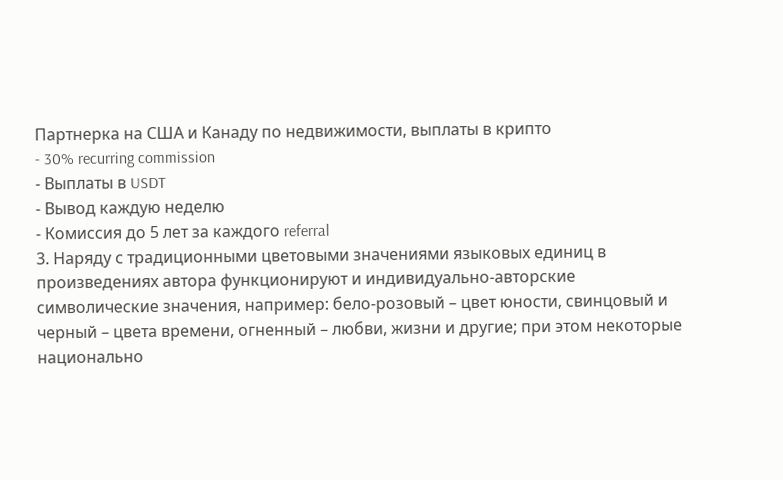Партнерка на США и Канаду по недвижимости, выплаты в крипто
- 30% recurring commission
- Выплаты в USDT
- Вывод каждую неделю
- Комиссия до 5 лет за каждого referral
3. Наряду с традиционными цветовыми значениями языковых единиц в произведениях автора функционируют и индивидуально-авторские символические значения, например: бело-розовый – цвет юности, свинцовый и черный – цвета времени, огненный – любви, жизни и другие; при этом некоторые национально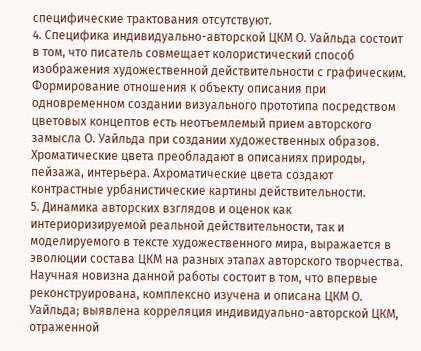специфические трактования отсутствуют.
4. Специфика индивидуально-авторской ЦКМ О. Уайльда состоит в том, что писатель совмещает колористический способ изображения художественной действительности с графическим. Формирование отношения к объекту описания при одновременном создании визуального прототипа посредством цветовых концептов есть неотъемлемый прием авторского замысла О. Уайльда при создании художественных образов. Хроматические цвета преобладают в описаниях природы, пейзажа, интерьера. Ахроматические цвета создают контрастные урбанистические картины действительности.
5. Динамика авторских взглядов и оценок как интериоризируемой реальной действительности, так и моделируемого в тексте художественного мира, выражается в эволюции состава ЦКМ на разных этапах авторского творчества.
Научная новизна данной работы состоит в том, что впервые реконструирована, комплексно изучена и описана ЦКМ О. Уайльда; выявлена корреляция индивидуально-авторской ЦКМ, отраженной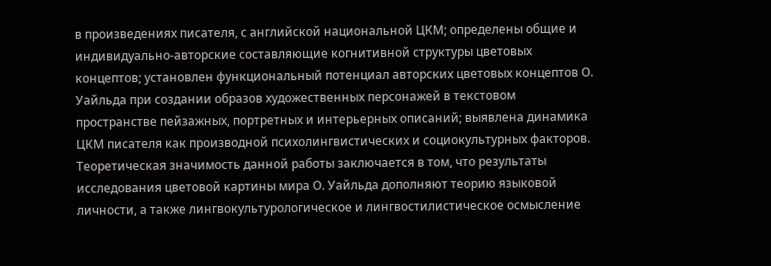в произведениях писателя, с английской национальной ЦКМ; определены общие и индивидуально-авторские составляющие когнитивной структуры цветовых концептов; установлен функциональный потенциал авторских цветовых концептов О. Уайльда при создании образов художественных персонажей в текстовом пространстве пейзажных, портретных и интерьерных описаний; выявлена динамика ЦКМ писателя как производной психолингвистических и социокультурных факторов.
Теоретическая значимость данной работы заключается в том, что результаты исследования цветовой картины мира О. Уайльда дополняют теорию языковой личности, а также лингвокультурологическое и лингвостилистическое осмысление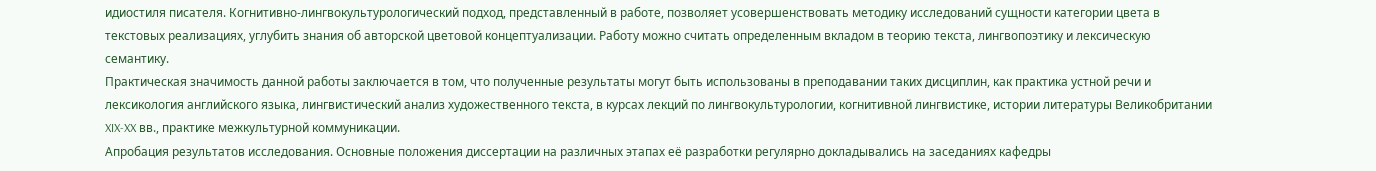идиостиля писателя. Когнитивно-лингвокультурологический подход, представленный в работе, позволяет усовершенствовать методику исследований сущности категории цвета в текстовых реализациях, углубить знания об авторской цветовой концептуализации. Работу можно считать определенным вкладом в теорию текста, лингвопоэтику и лексическую семантику.
Практическая значимость данной работы заключается в том, что полученные результаты могут быть использованы в преподавании таких дисциплин, как практика устной речи и лексикология английского языка, лингвистический анализ художественного текста, в курсах лекций по лингвокультурологии, когнитивной лингвистике, истории литературы Великобритании XIX-XX вв., практике межкультурной коммуникации.
Апробация результатов исследования. Основные положения диссертации на различных этапах её разработки регулярно докладывались на заседаниях кафедры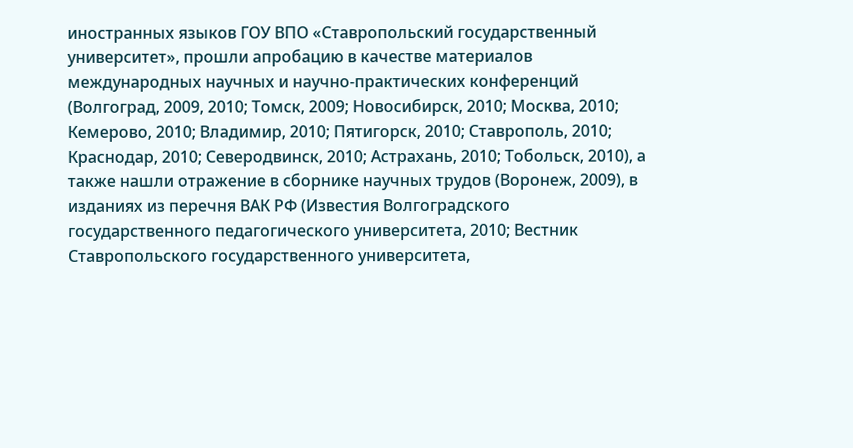иностранных языков ГОУ ВПО «Ставропольский государственный университет», прошли апробацию в качестве материалов международных научных и научно-практических конференций (Волгоград, 2009, 2010; Томск, 2009; Новосибирск, 2010; Москва, 2010; Кемерово, 2010; Владимир, 2010; Пятигорск, 2010; Ставрополь, 2010; Краснодар, 2010; Северодвинск, 2010; Астрахань, 2010; Тобольск, 2010), а также нашли отражение в сборнике научных трудов (Воронеж, 2009), в изданиях из перечня ВАК РФ (Известия Волгоградского государственного педагогического университета, 2010; Вестник Ставропольского государственного университета,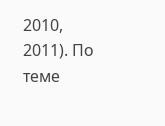2010, 2011). По теме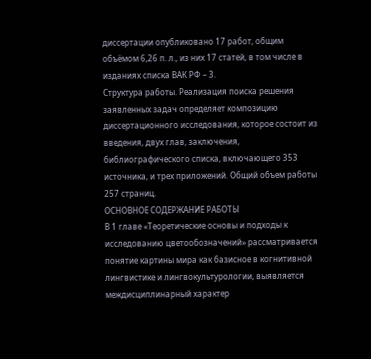диссертации опубликовано 17 работ, общим объёмом 6,26 п. л., из них 17 статей, в том числе в изданиях списка ВАК РФ – 3.
Структура работы. Реализация поиска решения заявленных задач определяет композицию диссертационного исследования, которое состоит из введения, двух глав, заключения, библиографического списка, включающего 353 источника, и трех приложений. Общий объем работы 257 страниц.
ОСНОВНОЕ СОДЕРЖАНИЕ РАБОТЫ
В 1 главе «Теоретические основы и подходы к исследованию цветообозначений» рассматривается понятие картины мира как базисное в когнитивной лингвистике и лингвокультурологии, выявляется междисциплинарный характер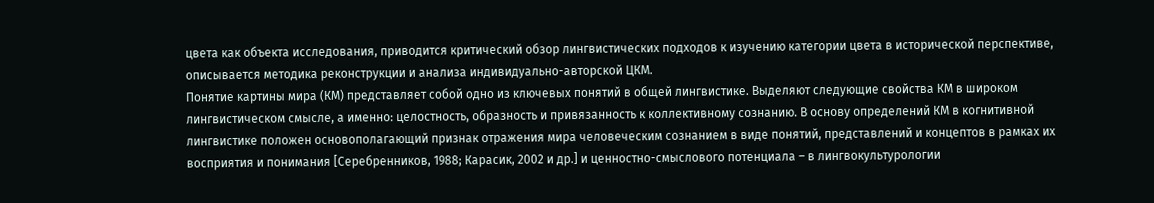цвета как объекта исследования, приводится критический обзор лингвистических подходов к изучению категории цвета в исторической перспективе, описывается методика реконструкции и анализа индивидуально-авторской ЦКМ.
Понятие картины мира (КМ) представляет собой одно из ключевых понятий в общей лингвистике. Выделяют следующие свойства КМ в широком лингвистическом смысле, а именно: целостность, образность и привязанность к коллективному сознанию. В основу определений КМ в когнитивной лингвистике положен основополагающий признак отражения мира человеческим сознанием в виде понятий, представлений и концептов в рамках их восприятия и понимания [Серебренников, 1988; Карасик, 2002 и др.] и ценностно-смыслового потенциала – в лингвокультурологии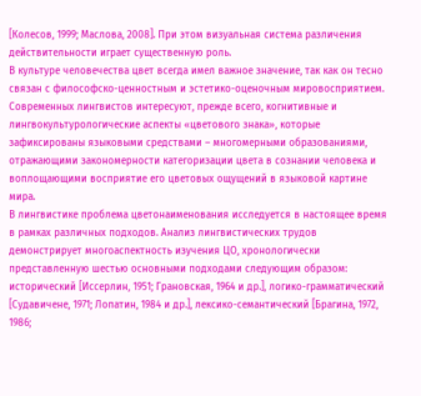[Колесов, 1999; Маслова, 2008]. При этом визуальная система различения действительности играет существенную роль.
В культуре человечества цвет всегда имел важное значение, так как он тесно связан с философско-ценностным и эстетико-оценочным мировосприятием. Современных лингвистов интересуют, прежде всего, когнитивные и лингвокультурологические аспекты «цветового знака», которые зафиксированы языковыми средствами – многомерными образованиями, отражающими закономерности категоризации цвета в сознании человека и воплощающими восприятие его цветовых ощущений в языковой картине мира.
В лингвистике проблема цветонаименования исследуется в настоящее время в рамках различных подходов. Анализ лингвистических трудов демонстрирует многоаспектность изучения ЦО, хронологически представленную шестью основными подходами следующим образом: исторический [Иссерлин, 1951; Грановская, 1964 и др.], логико-грамматический [Судавичене, 1971; Лопатин, 1984 и др.], лексико-семантический [Брагина, 1972, 1986;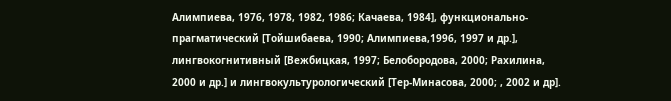Алимпиева, 1976, 1978, 1982, 1986; Качаева, 1984], функционально-прагматический [Тойшибаева, 1990; Алимпиева,1996, 1997 и др.], лингвокогнитивный [Вежбицкая, 1997; Белобородова, 2000; Рахилина, 2000 и др.] и лингвокультурологический [Тер-Минасова, 2000; , 2002 и др].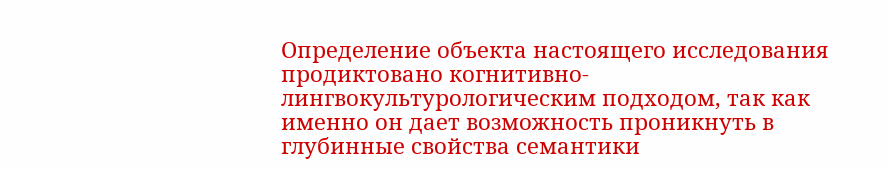Определение объекта настоящего исследования продиктовано когнитивно-лингвокультурологическим подходом, так как именно он дает возможность проникнуть в глубинные свойства семантики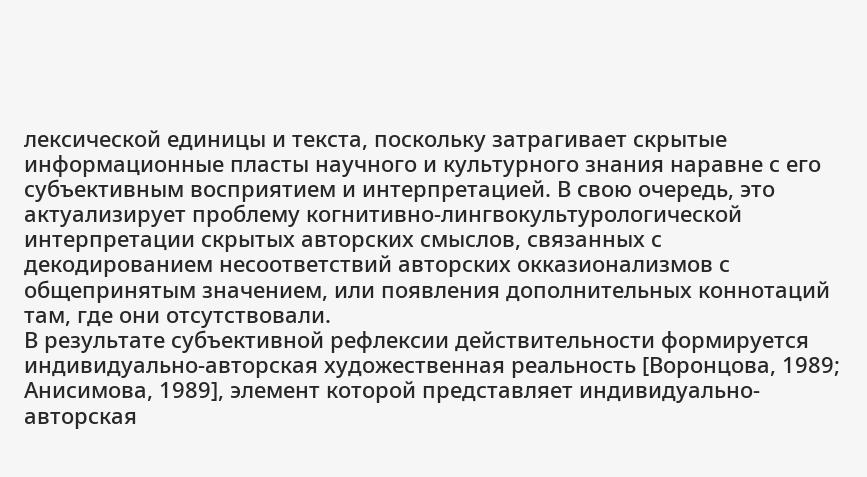лексической единицы и текста, поскольку затрагивает скрытые информационные пласты научного и культурного знания наравне с его субъективным восприятием и интерпретацией. В свою очередь, это актуализирует проблему когнитивно-лингвокультурологической интерпретации скрытых авторских смыслов, связанных с декодированием несоответствий авторских окказионализмов с общепринятым значением, или появления дополнительных коннотаций там, где они отсутствовали.
В результате субъективной рефлексии действительности формируется индивидуально-авторская художественная реальность [Воронцова, 1989; Анисимова, 1989], элемент которой представляет индивидуально-авторская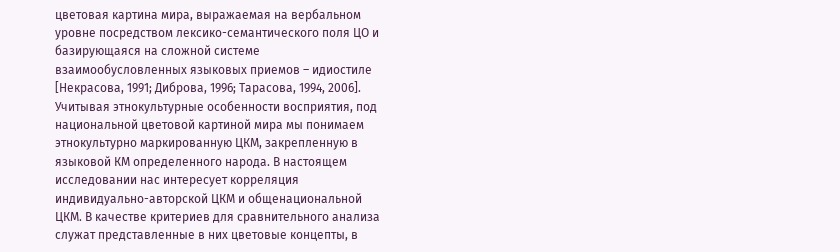цветовая картина мира, выражаемая на вербальном уровне посредством лексико-семантического поля ЦО и базирующаяся на сложной системе взаимообусловленных языковых приемов – идиостиле [Некрасова, 1991; Диброва, 1996; Тарасова, 1994, 2006].
Учитывая этнокультурные особенности восприятия, под национальной цветовой картиной мира мы понимаем этнокультурно маркированную ЦКМ, закрепленную в языковой КМ определенного народа. В настоящем исследовании нас интересует корреляция индивидуально-авторской ЦКМ и общенациональной ЦКМ. В качестве критериев для сравнительного анализа служат представленные в них цветовые концепты, в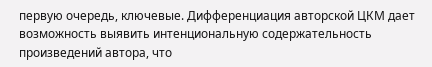первую очередь, ключевые. Дифференциация авторской ЦКМ дает возможность выявить интенциональную содержательность произведений автора, что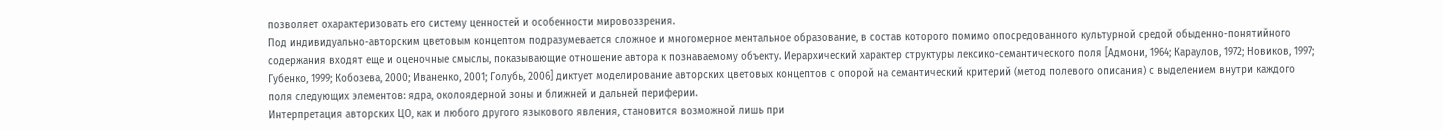позволяет охарактеризовать его систему ценностей и особенности мировоззрения.
Под индивидуально-авторским цветовым концептом подразумевается сложное и многомерное ментальное образование, в состав которого помимо опосредованного культурной средой обыденно-понятийного содержания входят еще и оценочные смыслы, показывающие отношение автора к познаваемому объекту. Иерархический характер структуры лексико-семантического поля [Адмони, 1964; Караулов, 1972; Новиков, 1997; Губенко, 1999; Кобозева, 2000; Иваненко, 2001; Голубь, 2006] диктует моделирование авторских цветовых концептов с опорой на семантический критерий (метод полевого описания) с выделением внутри каждого поля следующих элементов: ядра, околоядерной зоны и ближней и дальней периферии.
Интерпретация авторских ЦО, как и любого другого языкового явления, становится возможной лишь при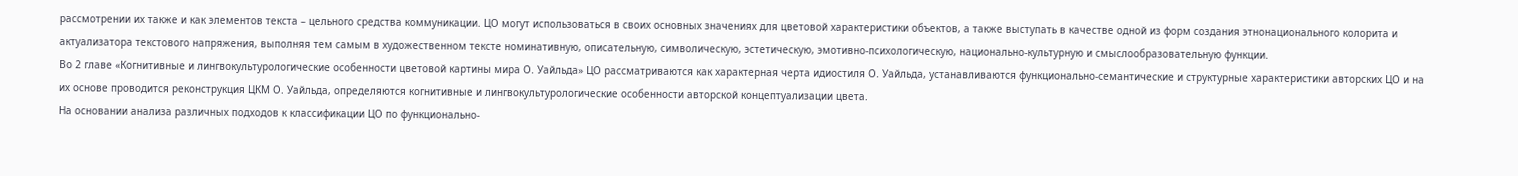рассмотрении их также и как элементов текста – цельного средства коммуникации. ЦО могут использоваться в своих основных значениях для цветовой характеристики объектов, а также выступать в качестве одной из форм создания этнонационального колорита и актуализатора текстового напряжения, выполняя тем самым в художественном тексте номинативную, описательную, символическую, эстетическую, эмотивно-психологическую, национально-культурную и смыслообразовательную функции.
Во 2 главе «Когнитивные и лингвокультурологические особенности цветовой картины мира О. Уайльда» ЦО рассматриваются как характерная черта идиостиля О. Уайльда, устанавливаются функционально-семантические и структурные характеристики авторских ЦО и на их основе проводится реконструкция ЦКМ О. Уайльда, определяются когнитивные и лингвокультурологические особенности авторской концептуализации цвета.
На основании анализа различных подходов к классификации ЦО по функционально-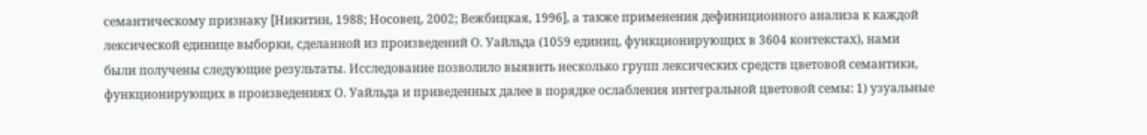семантическому признаку [Никитин, 1988; Носовец, 2002; Вежбицкая, 1996], а также применения дефиниционного анализа к каждой лексической единице выборки, сделанной из произведений О. Уайльда (1059 единиц, функционирующих в 3604 контекстах), нами были получены следующие результаты. Исследование позволило выявить несколько групп лексических средств цветовой семантики, функционирующих в произведениях О. Уайльда и приведенных далее в порядке ослабления интегральной цветовой семы: 1) узуальные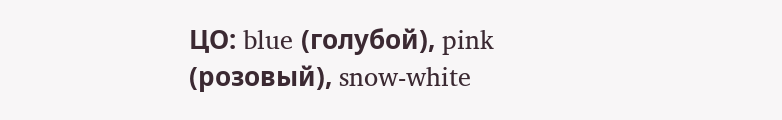ЦО: blue (голубой), pink (розовый), snow-white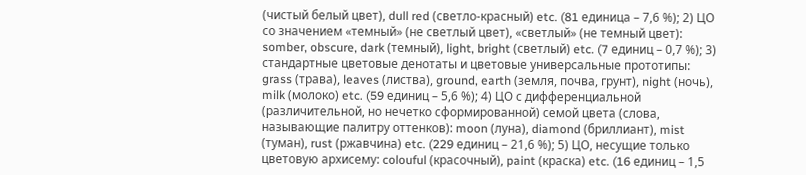(чистый белый цвет), dull red (светло-красный) etc. (81 единица – 7,6 %); 2) ЦО со значением «темный» (не светлый цвет), «светлый» (не темный цвет): somber, obscure, dark (темный), light, bright (светлый) etc. (7 единиц – 0,7 %); 3) стандартные цветовые денотаты и цветовые универсальные прототипы: grass (трава), leaves (листва), ground, earth (земля, почва, грунт), night (ночь), milk (молоко) etc. (59 единиц – 5,6 %); 4) ЦО с дифференциальной (различительной, но нечетко сформированной) семой цвета (слова, называющие палитру оттенков): moon (луна), diamond (бриллиант), mist (туман), rust (ржавчина) etc. (229 единиц – 21,6 %); 5) ЦО, несущие только цветовую архисему: colouful (красочный), paint (краска) etc. (16 единиц – 1,5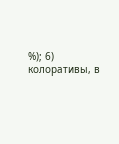%); 6) колоративы, в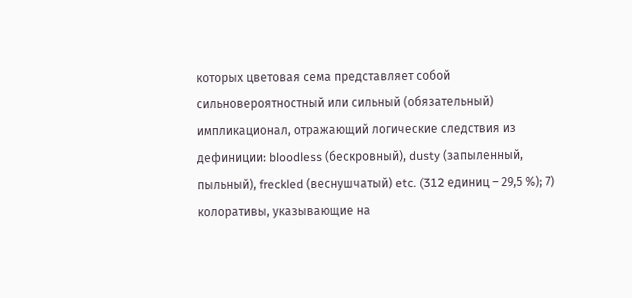которых цветовая сема представляет собой сильновероятностный или сильный (обязательный) импликационал, отражающий логические следствия из дефиниции: bloodless (бескровный), dusty (запыленный, пыльный), freckled (веснушчатый) etc. (312 единиц – 29,5 %); 7) колоративы, указывающие на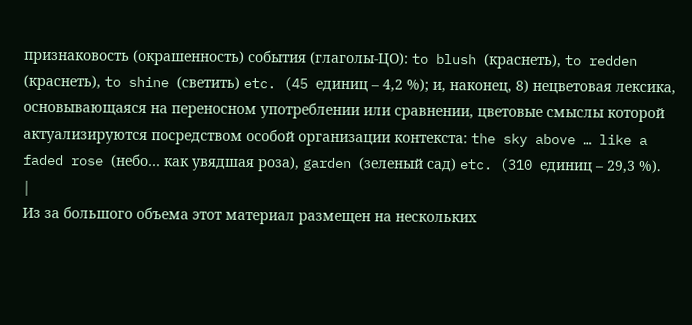признаковость (окрашенность) события (глаголы-ЦО): to blush (краснеть), to redden (краснеть), to shine (светить) etc. (45 единиц – 4,2 %); и, наконец, 8) нецветовая лексика, основывающаяся на переносном употреблении или сравнении, цветовые смыслы которой актуализируются посредством особой организации контекста: the sky above … like a faded rose (небо… как увядшая роза), garden (зеленый сад) etc. (310 единиц – 29,3 %).
|
Из за большого объема этот материал размещен на нескольких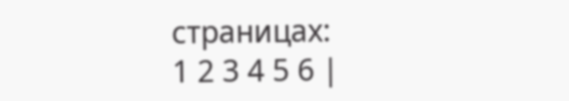страницах:
1 2 3 4 5 6 |